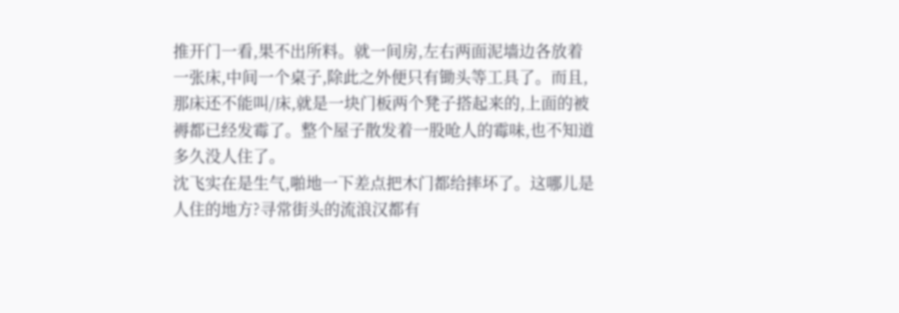推开门一看,果不出所料。就一间房,左右两面泥墙边各放着一张床,中间一个桌子,除此之外便只有锄头等工具了。而且,那床还不能叫/床,就是一块门板两个凳子搭起来的,上面的被褥都已经发霉了。整个屋子散发着一股呛人的霉味,也不知道多久没人住了。
沈飞实在是生气,啪地一下差点把木门都给摔坏了。这哪儿是人住的地方?寻常街头的流浪汉都有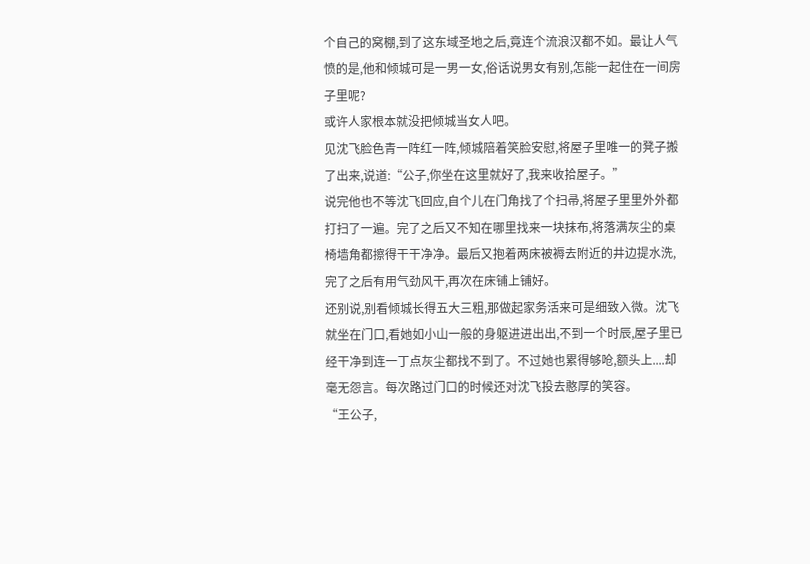个自己的窝棚,到了这东域圣地之后,竟连个流浪汉都不如。最让人气愤的是,他和倾城可是一男一女,俗话说男女有别,怎能一起住在一间房子里呢?
或许人家根本就没把倾城当女人吧。
见沈飞脸色青一阵红一阵,倾城陪着笑脸安慰,将屋子里唯一的凳子搬了出来,说道:“公子,你坐在这里就好了,我来收拾屋子。”
说完他也不等沈飞回应,自个儿在门角找了个扫帚,将屋子里里外外都打扫了一遍。完了之后又不知在哪里找来一块抹布,将落满灰尘的桌椅墙角都擦得干干净净。最后又抱着两床被褥去附近的井边提水洗,完了之后有用气劲风干,再次在床铺上铺好。
还别说,别看倾城长得五大三粗,那做起家务活来可是细致入微。沈飞就坐在门口,看她如小山一般的身躯进进出出,不到一个时辰,屋子里已经干净到连一丁点灰尘都找不到了。不过她也累得够呛,额头上....却毫无怨言。每次路过门口的时候还对沈飞投去憨厚的笑容。
“王公子,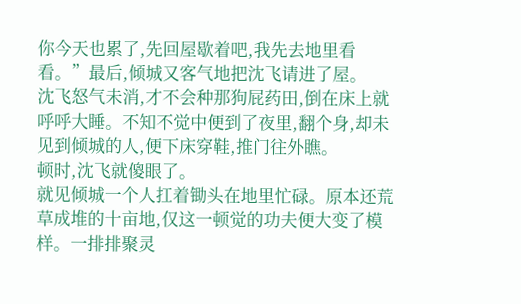你今天也累了,先回屋歇着吧,我先去地里看看。”最后,倾城又客气地把沈飞请进了屋。
沈飞怒气未消,才不会种那狗屁药田,倒在床上就呼呼大睡。不知不觉中便到了夜里,翻个身,却未见到倾城的人,便下床穿鞋,推门往外瞧。
顿时,沈飞就傻眼了。
就见倾城一个人扛着锄头在地里忙碌。原本还荒草成堆的十亩地,仅这一顿觉的功夫便大变了模样。一排排聚灵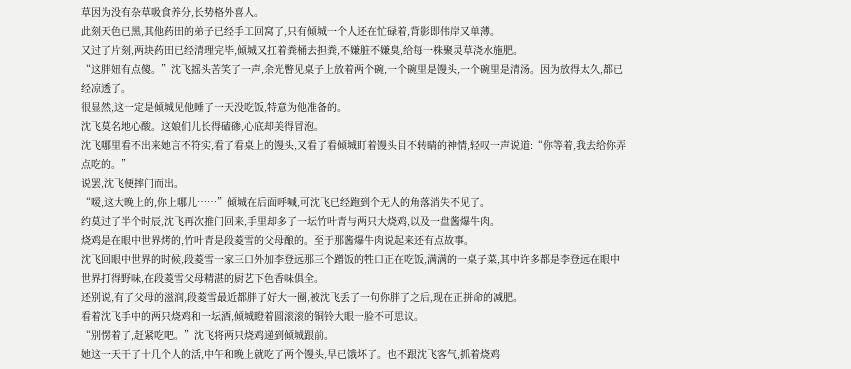草因为没有杂草吸食养分,长势格外喜人。
此刻天色已黑,其他药田的弟子已经手工回窝了,只有倾城一个人还在忙碌着,背影即伟岸又单薄。
又过了片刻,两块药田已经清理完毕,倾城又扛着粪桶去担粪,不嫌脏不嫌臭,给每一株聚灵草浇水施肥。
“这胖妞有点傻。”沈飞摇头苦笑了一声,余光瞥见桌子上放着两个碗,一个碗里是馒头,一个碗里是清汤。因为放得太久,都已经凉透了。
很显然,这一定是倾城见他睡了一天没吃饭,特意为他准备的。
沈飞莫名地心酸。这娘们儿长得磕碜,心底却美得冒泡。
沈飞哪里看不出来她言不符实,看了看桌上的馒头,又看了看倾城盯着馒头目不转睛的神情,轻叹一声说道:“你等着,我去给你弄点吃的。”
说罢,沈飞便摔门而出。
“嗳,这大晚上的,你上哪儿……”倾城在后面呼喊,可沈飞已经跑到个无人的角落消失不见了。
约莫过了半个时辰,沈飞再次推门回来,手里却多了一坛竹叶青与两只大烧鸡,以及一盘酱爆牛肉。
烧鸡是在眼中世界烤的,竹叶青是段菱雪的父母酿的。至于那酱爆牛肉说起来还有点故事。
沈飞回眼中世界的时候,段菱雪一家三口外加李登远那三个蹭饭的牲口正在吃饭,满满的一桌子菜,其中许多都是李登远在眼中世界打得野味,在段菱雪父母精湛的厨艺下色香味俱全。
还别说,有了父母的滋润,段菱雪最近都胖了好大一圈,被沈飞丢了一句你胖了之后,现在正拼命的减肥。
看着沈飞手中的两只烧鸡和一坛酒,倾城瞪着圆滚滚的铜铃大眼一脸不可思议。
“别愣着了,赶紧吃吧。”沈飞将两只烧鸡递到倾城跟前。
她这一天干了十几个人的活,中午和晚上就吃了两个馒头,早已饿坏了。也不跟沈飞客气,抓着烧鸡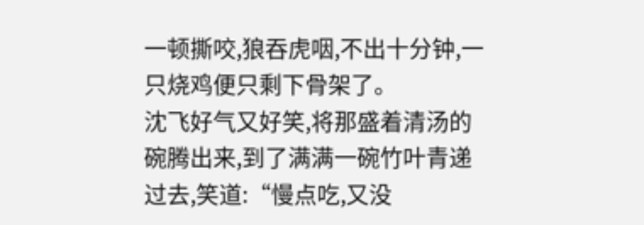一顿撕咬,狼吞虎咽,不出十分钟,一只烧鸡便只剩下骨架了。
沈飞好气又好笑,将那盛着清汤的碗腾出来,到了满满一碗竹叶青递过去,笑道:“慢点吃,又没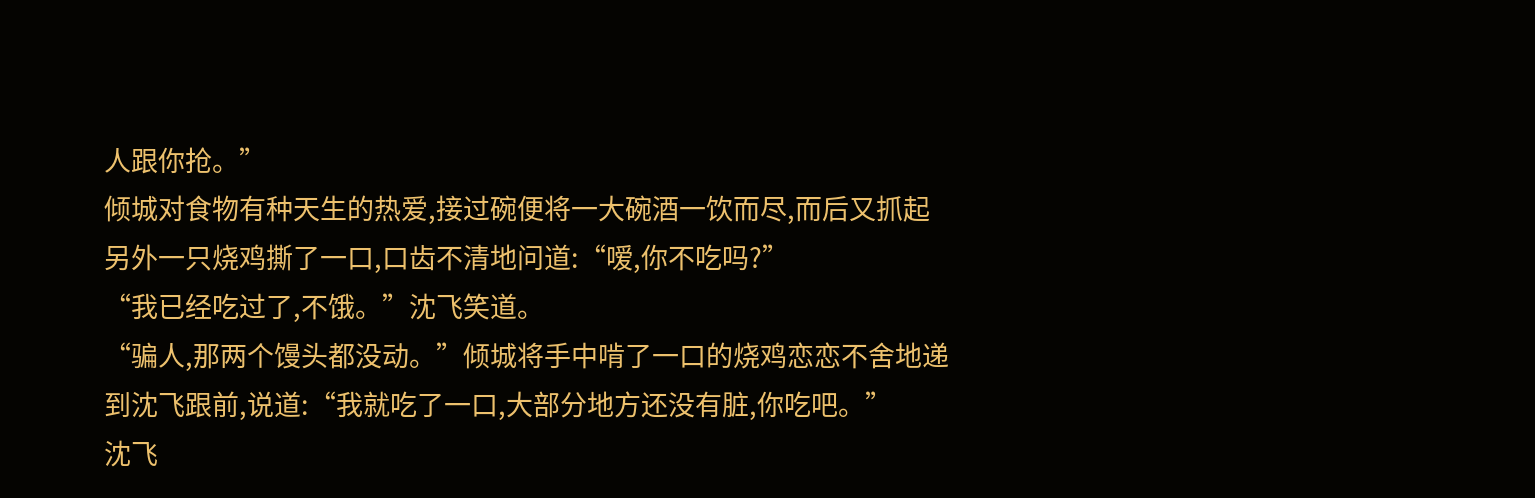人跟你抢。”
倾城对食物有种天生的热爱,接过碗便将一大碗酒一饮而尽,而后又抓起另外一只烧鸡撕了一口,口齿不清地问道:“嗳,你不吃吗?”
“我已经吃过了,不饿。”沈飞笑道。
“骗人,那两个馒头都没动。”倾城将手中啃了一口的烧鸡恋恋不舍地递到沈飞跟前,说道:“我就吃了一口,大部分地方还没有脏,你吃吧。”
沈飞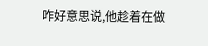咋好意思说,他趁着在做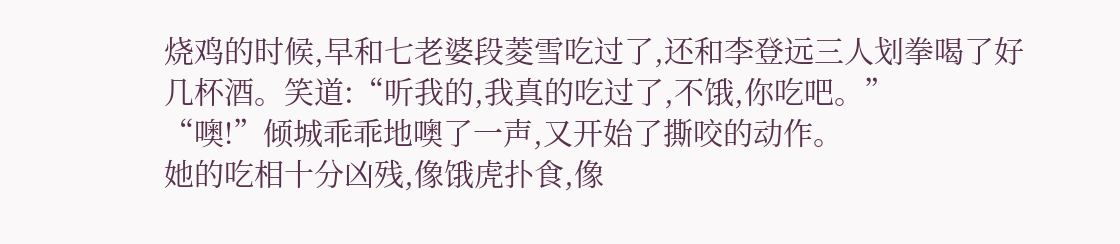烧鸡的时候,早和七老婆段菱雪吃过了,还和李登远三人划拳喝了好几杯酒。笑道:“听我的,我真的吃过了,不饿,你吃吧。”
“噢!”倾城乖乖地噢了一声,又开始了撕咬的动作。
她的吃相十分凶残,像饿虎扑食,像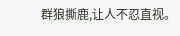群狼撕鹿,让人不忍直视。